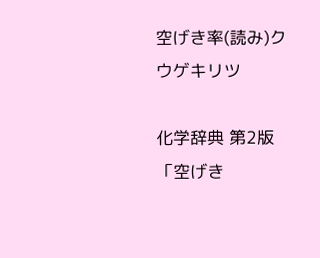空げき率(読み)クウゲキリツ

化学辞典 第2版 「空げき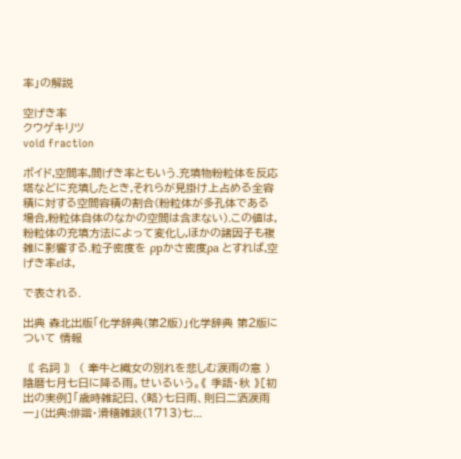率」の解説

空げき率
クウゲキリツ
void fraction

ボイド,空間率,間げき率ともいう.充填物粉粒体を反応塔などに充填したとき,それらが見掛け上占める全容積に対する空間容積の割合(粉粒体が多孔体である場合,粉粒体自体のなかの空間は含まない).この値は,粉粒体の充填方法によって変化し,ほかの諸因子も複雑に影響する.粒子密度を ρpかさ密度ρa とすれば,空げき率εは,

で表される.

出典 森北出版「化学辞典(第2版)」化学辞典 第2版について 情報

〘 名詞 〙 ( 牽牛と織女の別れを悲しむ涙雨の意 ) 陰暦七月七日に降る雨。せいるいう。《 季語・秋 》[初出の実例]「歳時雑記曰、〈略〉七日雨、則曰二洒涙雨一」(出典:俳諧・滑稽雑談(1713)七...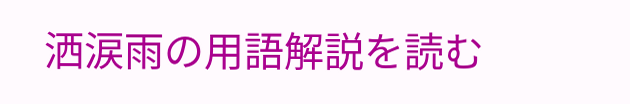洒涙雨の用語解説を読む